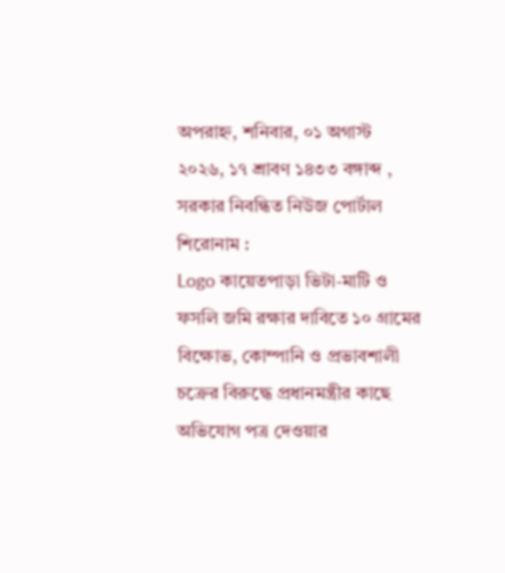অপরাহ্ন, শনিবার, ০১ অগাস্ট ২০২৬, ১৭ শ্রাবণ ১৪৩৩ বঙ্গাব্দ , সরকার নিবন্ধিত নিউজ পোর্টাল
শিরোনাম :
Logo কায়েতপাড়া ভিটা-মাটি ও ফসলি জমি রক্ষার দাবিতে ১০ গ্রামের বিক্ষোভ, কোম্পানি ও প্রভাবশালী চক্রের বিরুদ্ধে প্রধানমন্ত্রীর কাছে অভিযোগ পত্র দেওয়ার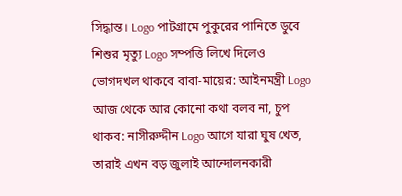সিদ্ধান্ত। Logo পাটগ্রামে পুকুরের পানিতে ডুবে শিশুর মৃত্যু Logo সম্পত্তি লিখে দিলেও ভোগদখল থাকবে বাবা-মায়ের: আইনমন্ত্রী Logo আজ থেকে আর কোনো কথা বলব না, চুপ থাকব: নাসীরুদ্দীন Logo আগে যারা ঘুষ খেত, তারাই এখন বড় জুলাই আন্দোলনকারী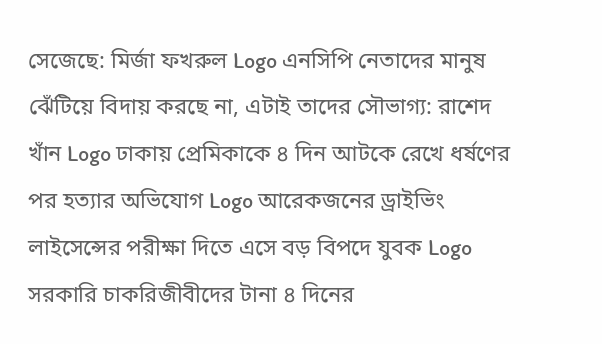সেজেছে: মির্জা ফখরুল Logo এনসিপি নেতাদের মানুষ ঝেঁটিয়ে বিদায় করছে না, এটাই তাদের সৌভাগ্য: রাশেদ খাঁন Logo ঢাকায় প্রেমিকাকে ৪ দিন আটকে রেখে ধর্ষণের পর হত্যার অভিযোগ Logo আরেকজনের ড্রাইভিং লাইসেন্সের পরীক্ষা দিতে এসে বড় বিপদে যুবক Logo সরকারি চাকরিজীবীদের টানা ৪ দিনের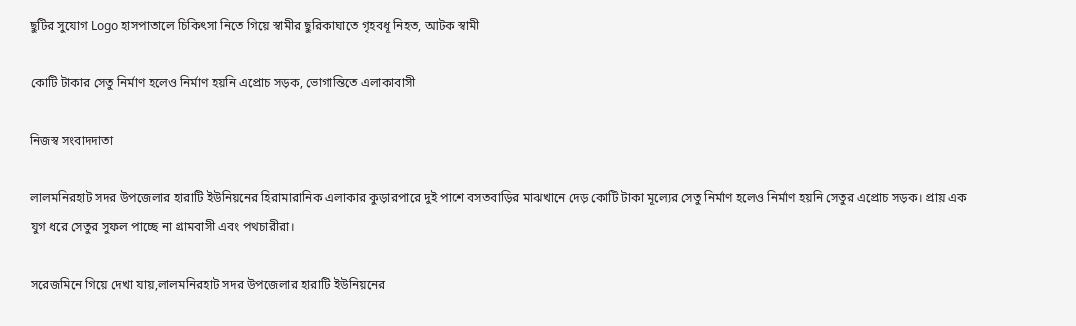ছুটির সুযোগ Logo হাসপাতালে চিকিৎসা নিতে গিয়ে স্বামীর ছুরিকাঘাতে গৃহবধূ নিহত, আটক স্বামী

কোটি টাকার সেতু নির্মাণ হলেও নির্মাণ হয়নি এপ্রোচ সড়ক, ভোগান্তিতে এলাকাবাসী

নিজস্ব সংবাদদাতা

লালমনিরহাট সদর উপজেলার হারাটি ইউনিয়নের হিরামারানিক এলাকার কুড়ারপারে দুই পাশে বসতবাড়ির মাঝখানে দেড় কোটি টাকা মূল্যের সেতু নির্মাণ হলেও নির্মাণ হয়নি সেতুর এপ্রোচ সড়ক। প্রায় এক যুগ ধরে সেতুর সুফল পাচ্ছে না গ্রামবাসী এবং পথচারীরা।

সরেজমিনে গিয়ে দেখা যায়,লালমনিরহাট সদর উপজেলার হারাটি ইউনিয়নের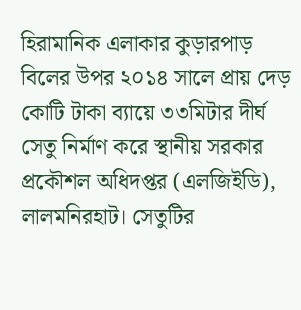হিরামানিক এলাকার কুড়ারপাড় বিলের উপর ২০১৪ সালে প্রায় দেড় কোটি টাকা ব্যায়ে ৩৩মিটার দীর্ঘ সেতু নির্মাণ করে স্থানীয় সরকার প্রকৌশল অধিদপ্তর (এলজিইডি), লালমনিরহাট। সেতুটির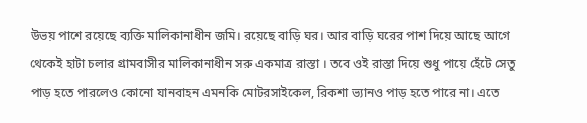উভয় পাশে রয়েছে ব্যক্তি মালিকানাধীন জমি। রয়েছে বাড়ি ঘর। আর বাড়ি ঘরের পাশ দিয়ে আছে আগে থেকেই হাটা চলার গ্রামবাসীর মালিকানাধীন সরু একমাত্র রাস্তা । তবে ওই রাস্তা দিয়ে শুধু পায়ে হেঁটে সেতু পাড় হতে পারলেও কোনো যানবাহন এমনকি মোটরসাইকেল, রিকশা ভ্যানও পাড় হতে পারে না। এতে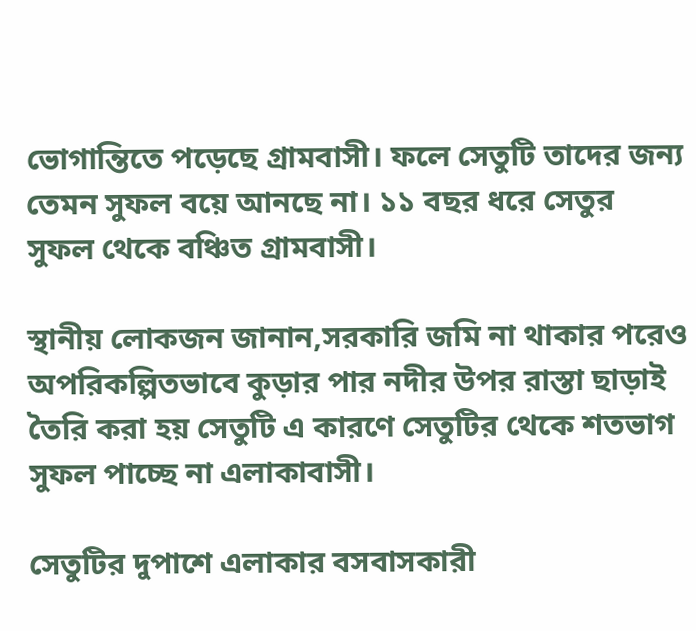ভোগান্তিতে পড়েছে গ্রামবাসী। ফলে সেতুটি তাদের জন্য তেমন সুফল বয়ে আনছে না। ১১ বছর ধরে সেতুর সুফল থেকে বঞ্চিত গ্রামবাসী।

স্থানীয় লোকজন জানান,সরকারি জমি না থাকার পরেও অপরিকল্পিতভাবে কুড়ার পার নদীর উপর রাস্তা ছাড়াই তৈরি করা হয় সেতুটি এ কারণে সেতুটির থেকে শতভাগ সুফল পাচ্ছে না এলাকাবাসী।

সেতুটির দুপাশে এলাকার বসবাসকারী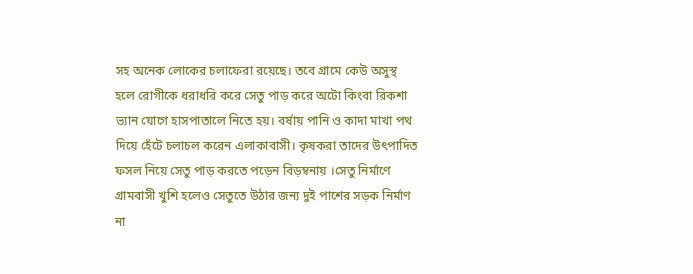সহ অনেক লোকের চলাফেরা রয়েছে। তবে গ্রামে কেউ অসুস্থ হলে রোগীকে ধরাধরি করে সেতু পাড় করে অটো কিংবা রিকশা ভ্যান যোগে হাসপাতালে নিতে হয়। বর্ষায় পানি ও কাদা মাখা পথ দিয়ে হেঁটে চলাচল করেন এলাকাবাসী। কৃষকরা তাদের উৎপাদিত ফসল নিয়ে সেতু পাড় করতে পড়েন বিড়ম্বনায় ।সেতু নির্মাণে গ্রামবাসী খুশি হলেও সেতুতে উঠার জন্য দুই পাশের সড়ক নির্মাণ না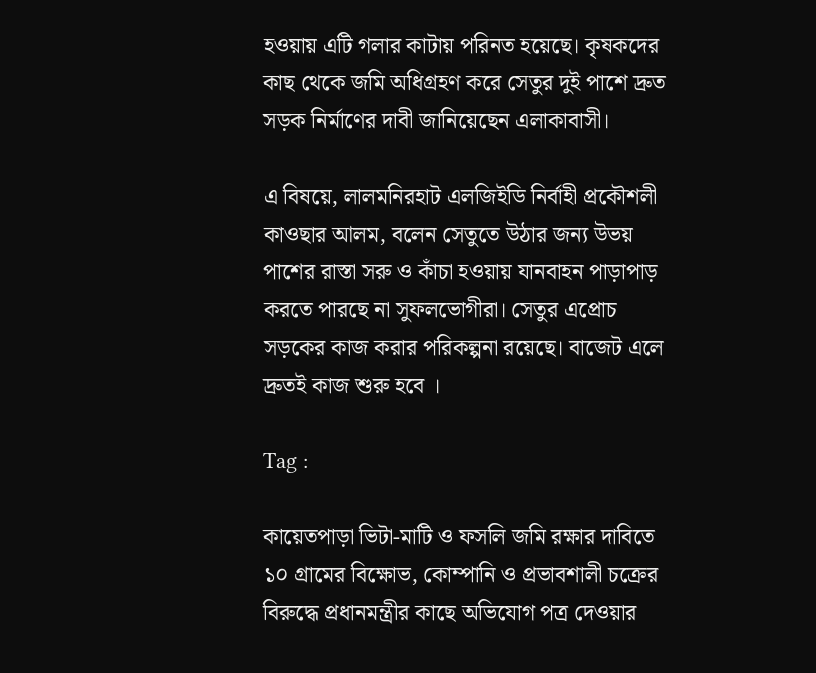হওয়ায় এটি গলার কাটায় পরিনত হয়েছে। কৃষকদের কাছ থেকে জমি অধিগ্রহণ করে সেতুর দুই পাশে দ্রুত সড়ক নির্মাণের দাবী জানিয়েছেন এলাকাবাসী।

এ বিষয়ে, লালমনিরহাট এলজিইডি নির্বাহী প্রকৌশলী কাওছার আলম, বলেন সেতুতে উঠার জন্য উভয় পাশের রাস্তা সরু ও কাঁচা হওয়ায় যানবাহন পাড়াপাড় করতে পারছে না সুফলভোগীরা। সেতুর এপ্রোচ সড়কের কাজ করার পরিকল্পনা রয়েছে। বাজেট এলে দ্রুতই কাজ শুরু হবে ।

Tag :

কায়েতপাড়া ভিটা-মাটি ও ফসলি জমি রক্ষার দাবিতে ১০ গ্রামের বিক্ষোভ, কোম্পানি ও প্রভাবশালী চক্রের বিরুদ্ধে প্রধানমন্ত্রীর কাছে অভিযোগ পত্র দেওয়ার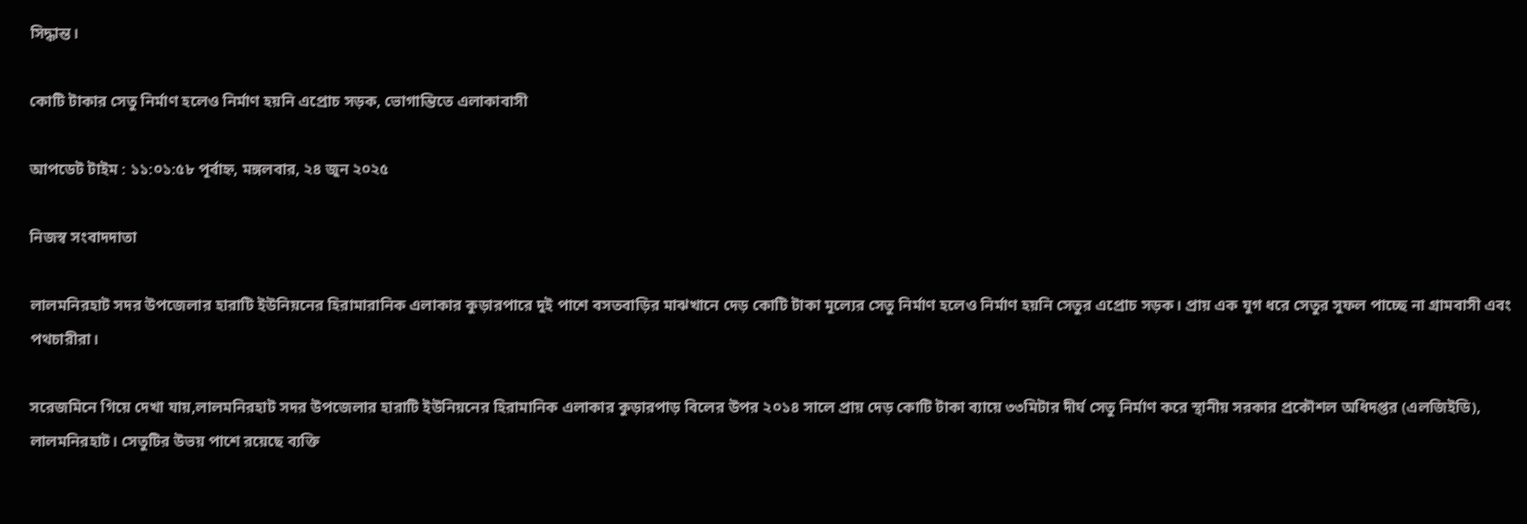সিদ্ধান্ত।

কোটি টাকার সেতু নির্মাণ হলেও নির্মাণ হয়নি এপ্রোচ সড়ক, ভোগান্তিতে এলাকাবাসী

আপডেট টাইম : ১১:০১:৫৮ পূর্বাহ্ন, মঙ্গলবার, ২৪ জুন ২০২৫

নিজস্ব সংবাদদাতা

লালমনিরহাট সদর উপজেলার হারাটি ইউনিয়নের হিরামারানিক এলাকার কুড়ারপারে দুই পাশে বসতবাড়ির মাঝখানে দেড় কোটি টাকা মূল্যের সেতু নির্মাণ হলেও নির্মাণ হয়নি সেতুর এপ্রোচ সড়ক। প্রায় এক যুগ ধরে সেতুর সুফল পাচ্ছে না গ্রামবাসী এবং পথচারীরা।

সরেজমিনে গিয়ে দেখা যায়,লালমনিরহাট সদর উপজেলার হারাটি ইউনিয়নের হিরামানিক এলাকার কুড়ারপাড় বিলের উপর ২০১৪ সালে প্রায় দেড় কোটি টাকা ব্যায়ে ৩৩মিটার দীর্ঘ সেতু নির্মাণ করে স্থানীয় সরকার প্রকৌশল অধিদপ্তর (এলজিইডি), লালমনিরহাট। সেতুটির উভয় পাশে রয়েছে ব্যক্তি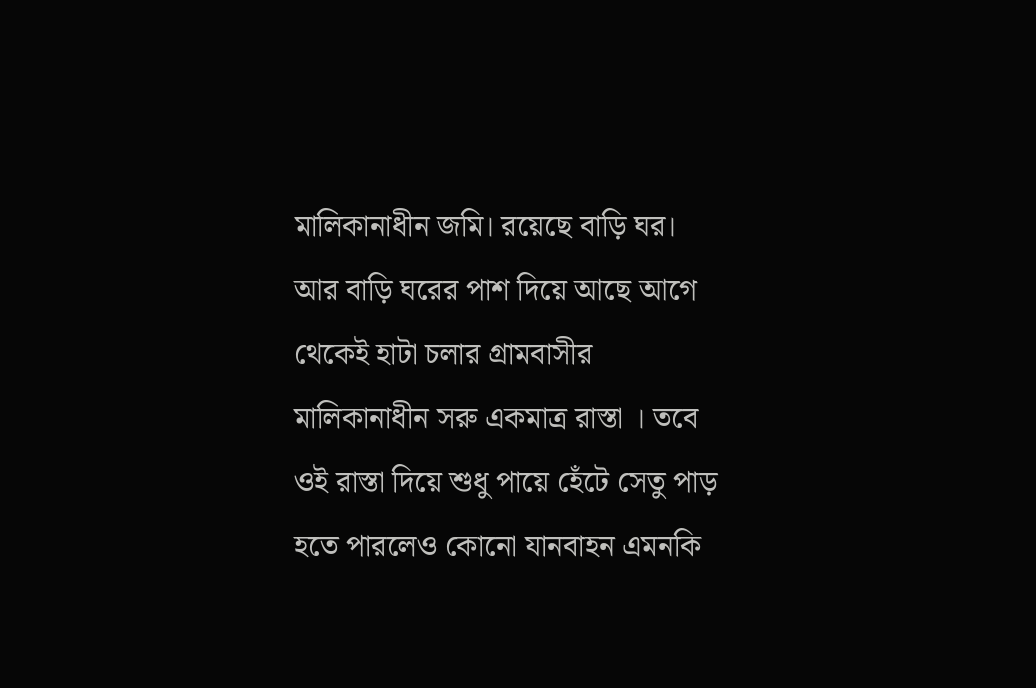মালিকানাধীন জমি। রয়েছে বাড়ি ঘর। আর বাড়ি ঘরের পাশ দিয়ে আছে আগে থেকেই হাটা চলার গ্রামবাসীর মালিকানাধীন সরু একমাত্র রাস্তা । তবে ওই রাস্তা দিয়ে শুধু পায়ে হেঁটে সেতু পাড় হতে পারলেও কোনো যানবাহন এমনকি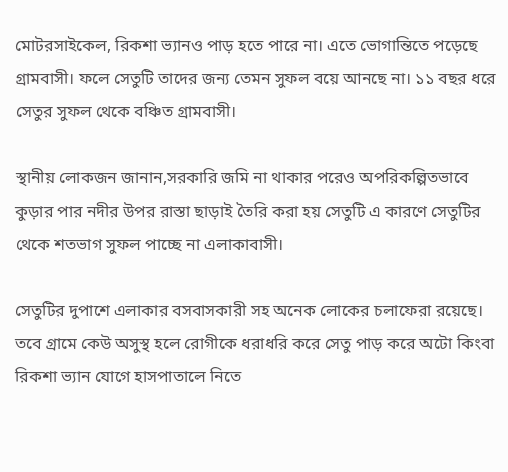মোটরসাইকেল, রিকশা ভ্যানও পাড় হতে পারে না। এতে ভোগান্তিতে পড়েছে গ্রামবাসী। ফলে সেতুটি তাদের জন্য তেমন সুফল বয়ে আনছে না। ১১ বছর ধরে সেতুর সুফল থেকে বঞ্চিত গ্রামবাসী।

স্থানীয় লোকজন জানান,সরকারি জমি না থাকার পরেও অপরিকল্পিতভাবে কুড়ার পার নদীর উপর রাস্তা ছাড়াই তৈরি করা হয় সেতুটি এ কারণে সেতুটির থেকে শতভাগ সুফল পাচ্ছে না এলাকাবাসী।

সেতুটির দুপাশে এলাকার বসবাসকারী সহ অনেক লোকের চলাফেরা রয়েছে। তবে গ্রামে কেউ অসুস্থ হলে রোগীকে ধরাধরি করে সেতু পাড় করে অটো কিংবা রিকশা ভ্যান যোগে হাসপাতালে নিতে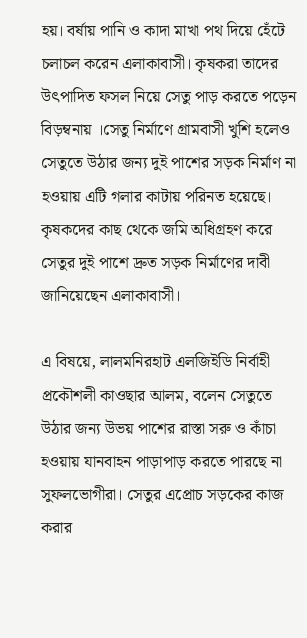হয়। বর্ষায় পানি ও কাদা মাখা পথ দিয়ে হেঁটে চলাচল করেন এলাকাবাসী। কৃষকরা তাদের উৎপাদিত ফসল নিয়ে সেতু পাড় করতে পড়েন বিড়ম্বনায় ।সেতু নির্মাণে গ্রামবাসী খুশি হলেও সেতুতে উঠার জন্য দুই পাশের সড়ক নির্মাণ না হওয়ায় এটি গলার কাটায় পরিনত হয়েছে। কৃষকদের কাছ থেকে জমি অধিগ্রহণ করে সেতুর দুই পাশে দ্রুত সড়ক নির্মাণের দাবী জানিয়েছেন এলাকাবাসী।

এ বিষয়ে, লালমনিরহাট এলজিইডি নির্বাহী প্রকৌশলী কাওছার আলম, বলেন সেতুতে উঠার জন্য উভয় পাশের রাস্তা সরু ও কাঁচা হওয়ায় যানবাহন পাড়াপাড় করতে পারছে না সুফলভোগীরা। সেতুর এপ্রোচ সড়কের কাজ করার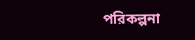পরিকল্পনা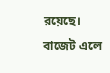রয়েছে। বাজেট এলে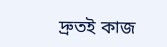দ্রুতই কাজ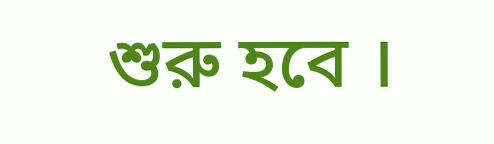শুরু হবে ।